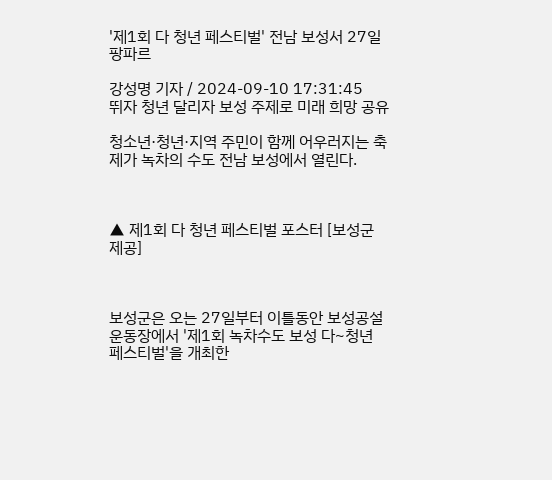'제1회 다 청년 페스티벌' 전남 보성서 27일 팡파르

강성명 기자 / 2024-09-10 17:31:45
뛰자 청년 달리자 보성 주제로 미래 희망 공유

청소년·청년·지역 주민이 함께 어우러지는 축제가 녹차의 수도 전남 보성에서 열린다.



▲ 제1회 다 청년 페스티벌 포스터 [보성군 제공]



보성군은 오는 27일부터 이틀동안 보성공설운동장에서 '제1회 녹차수도 보성 다~청년 페스티벌'을 개최한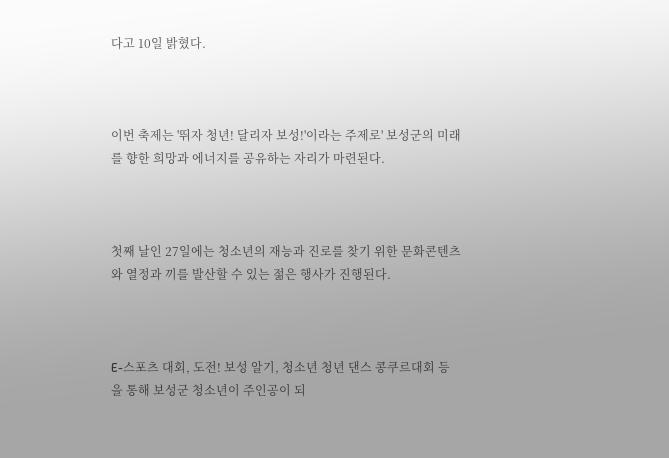다고 10일 밝혔다.



이번 축제는 '뛰자 청년! 달리자 보성!'이라는 주제로' 보성군의 미래를 향한 희망과 에너지를 공유하는 자리가 마련된다.



첫째 날인 27일에는 청소년의 재능과 진로를 찾기 위한 문화콘텐츠와 열정과 끼를 발산할 수 있는 젊은 행사가 진행된다.



E-스포츠 대회, 도전! 보성 알기, 청소년 청년 댄스 콩쿠르대회 등을 통해 보성군 청소년이 주인공이 되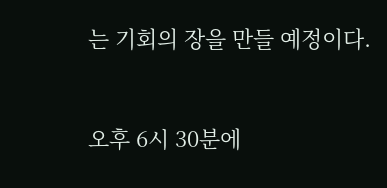는 기회의 장을 만들 예정이다.



오후 6시 30분에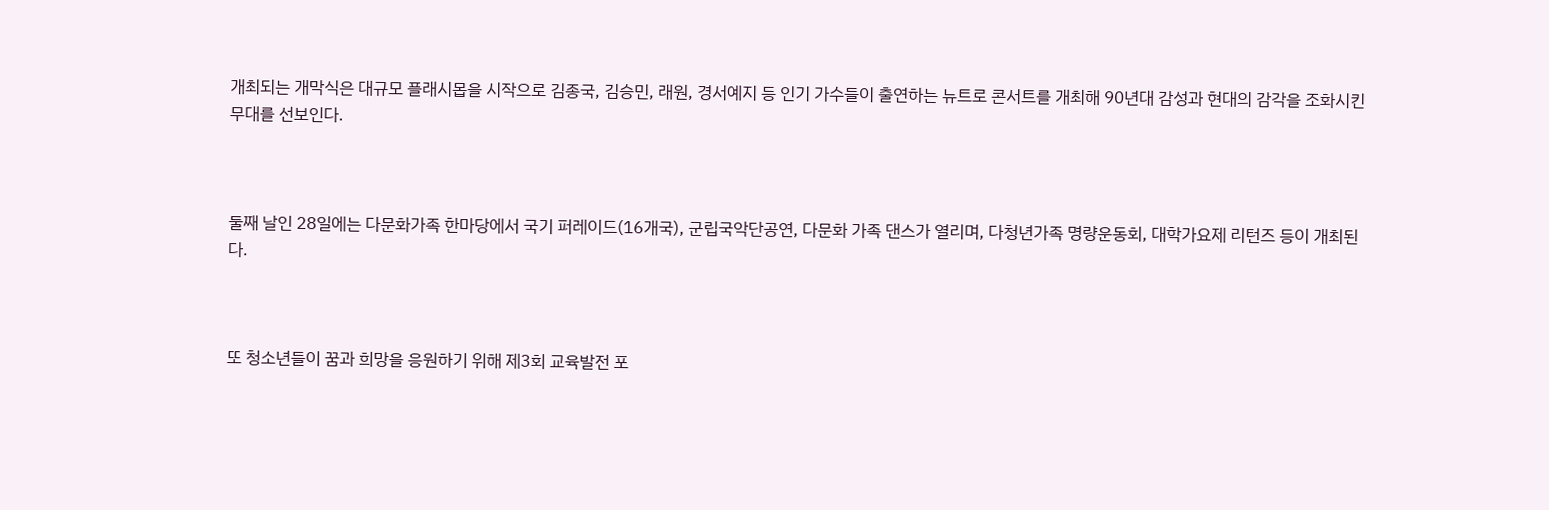개최되는 개막식은 대규모 플래시몹을 시작으로 김종국, 김승민, 래원, 경서예지 등 인기 가수들이 출연하는 뉴트로 콘서트를 개최해 90년대 감성과 현대의 감각을 조화시킨 무대를 선보인다.



둘째 날인 28일에는 다문화가족 한마당에서 국기 퍼레이드(16개국), 군립국악단공연, 다문화 가족 댄스가 열리며, 다청년가족 명량운동회, 대학가요제 리턴즈 등이 개최된다.



또 청소년들이 꿈과 희망을 응원하기 위해 제3회 교육발전 포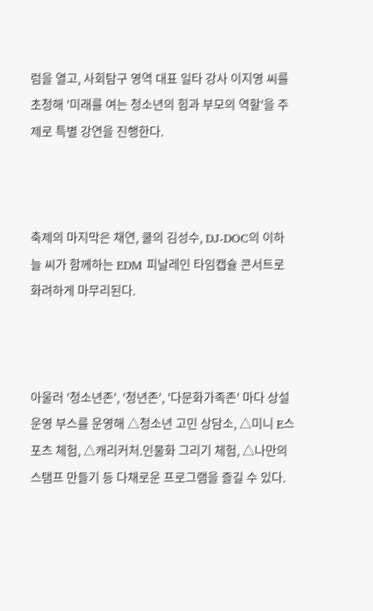럼을 열고, 사회탐구 영역 대표 일타 강사 이지영 씨를 초청해 '미래를 여는 청소년의 힘과 부모의 역할'을 주제로 특별 강연을 진행한다.



축제의 마지막은 채연, 쿨의 김성수, DJ-DOC의 이하늘 씨가 함께하는 EDM 피날레인 타임캡슐 콘서트로 화려하게 마무리된다.



아울러 '청소년존', '청년존', '다문화가족존' 마다 상설 운영 부스를 운영해 △청소년 고민 상담소, △미니 E스포츠 체험, △캐리커처.인물화 그리기 체험, △나만의 스탬프 만들기 등 다채로운 프로그램을 즐길 수 있다.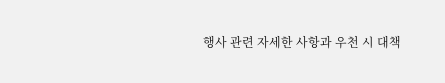행사 관련 자세한 사항과 우천 시 대책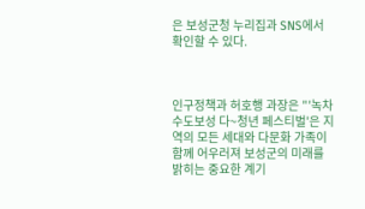은 보성군청 누리집과 SNS에서 확인할 수 있다.



인구정책과 허호행 과장은 "'녹차수도보성 다~청년 페스티벌'은 지역의 모든 세대와 다문화 가족이 함께 어우러져 보성군의 미래를 밝히는 중요한 계기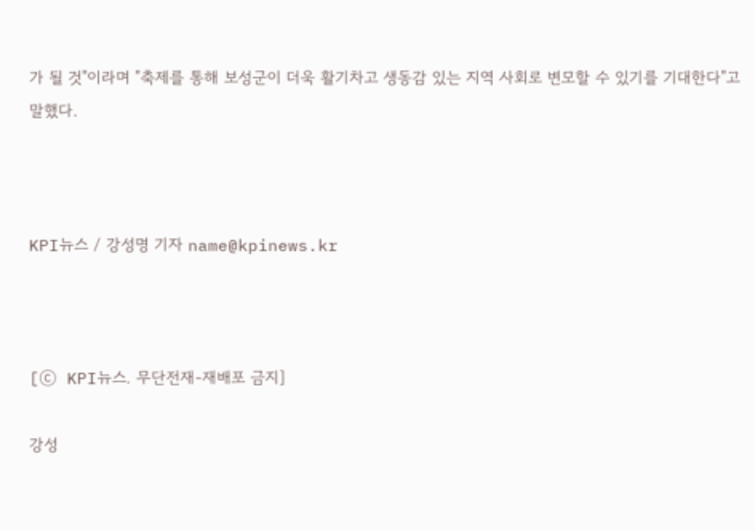가 될 것"이라며 "축제를 통해 보성군이 더욱 활기차고 생동감 있는 지역 사회로 변모할 수 있기를 기대한다"고 말했다.



KPI뉴스 / 강성명 기자 name@kpinews.kr



[ⓒ KPI뉴스. 무단전재-재배포 금지]

강성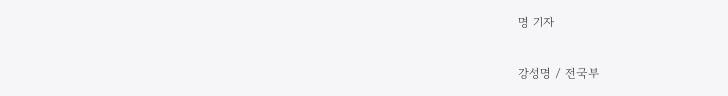명 기자

강성명 / 전국부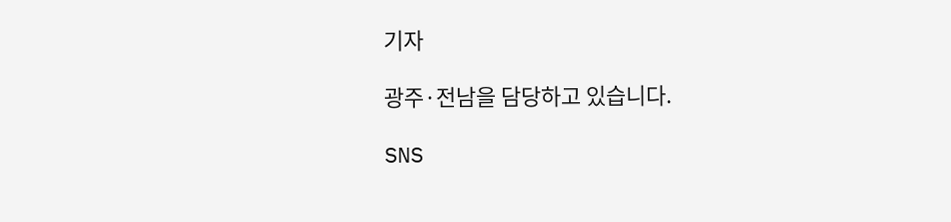기자

광주·전남을 담당하고 있습니다.

SNS